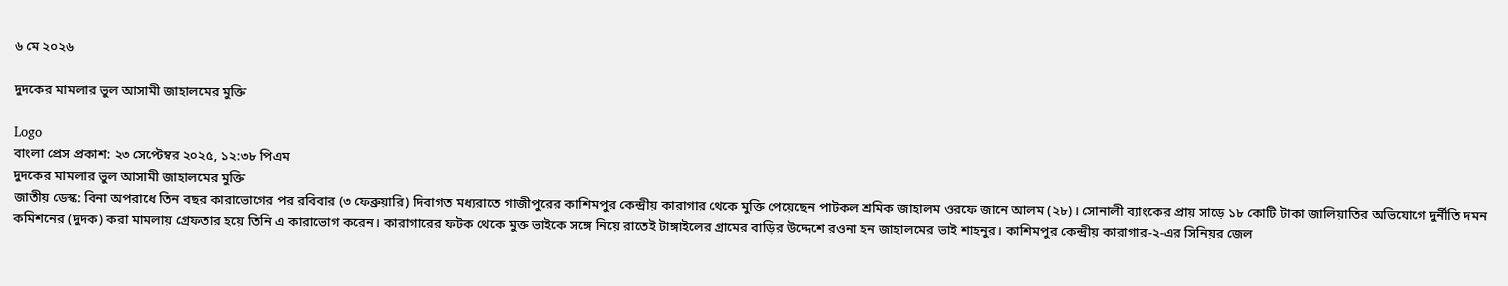৬ মে ২০২৬

দুদকের মামলার ভুল আসামী জাহালমের মুক্তি

Logo
বাংলা প্রেস প্রকাশ: ২৩ সেপ্টেম্বর ২০২৫, ১২:৩৮ পিএম
দুদকের মামলার ভুল আসামী জাহালমের মুক্তি
জাতীয় ডেস্ক: বিনা অপরাধে তিন বছর কারাভোগের পর রবিবার (৩ ফেব্রুয়ারি) দিবাগত মধ্যরাতে গাজীপুরের কাশিমপুর কেন্দ্রীয় কারাগার থেকে মুক্তি পেয়েছেন পাটকল শ্রমিক জাহালম ওরফে জানে আলম (২৮)। সোনালী ব্যাংকের প্রায় সাড়ে ১৮ কোটি টাকা জালিয়াতির অভিযোগে দুর্নীতি দমন কমিশনের (দুদক) করা মামলায় গ্রেফতার হয়ে তিনি এ কারাভোগ করেন। কারাগারের ফটক থেকে মুক্ত ভাইকে সঙ্গে নিয়ে রাতেই টাঙ্গাইলের গ্রামের বাড়ির উদ্দেশে রওনা হন জাহালমের ভাই শাহনুর। কাশিমপুর কেন্দ্রীয় কারাগার-২-এর সিনিয়র জেল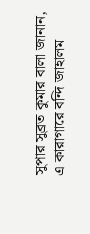সুপার সুব্রত কুমার বালা জানান, এ কারাগারে বন্দি জাহালম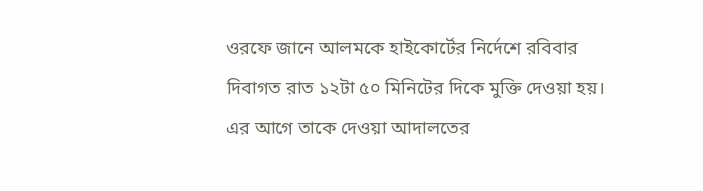ওরফে জানে আলমকে হাইকোর্টের নির্দেশে রবিবার দিবাগত রাত ১২টা ৫০ মিনিটের দিকে মুক্তি দেওয়া হয়। এর আগে তাকে দেওয়া আদালতের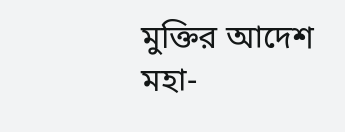মুক্তির আদেশ মহা-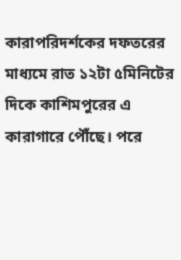কারাপরিদর্শকের দফতরের মাধ্যমে রাত ১২টা ৫মিনিটের দিকে কাশিমপুরের এ কারাগারে পৌঁছে। পরে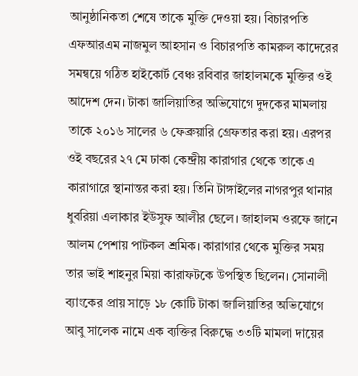আনুষ্ঠানিকতা শেষে তাকে মুক্তি দেওয়া হয়। বিচারপতি এফআরএম নাজমুল আহসান ও বিচারপতি কামরুল কাদেরের সমন্বয়ে গঠিত হাইকোর্ট বেঞ্চ রবিবার জাহালমকে মুক্তির ওই আদেশ দেন। টাকা জালিয়াতির অভিযোগে দুদকের মামলায় তাকে ২০১৬ সালের ৬ ফেব্রুয়ারি গ্রেফতার করা হয়। এরপর ওই বছরের ২৭ মে ঢাকা কেন্দ্রীয় কারাগার থেকে তাকে এ কারাগারে স্থানান্তর করা হয়। তিনি টাঙ্গাইলের নাগরপুর থানার ধুবরিয়া এলাকার ইউসুফ আলীর ছেলে। জাহালম ওরফে জানে আলম পেশায় পাটকল শ্রমিক। কারাগার থেকে মুক্তির সময় তার ভাই শাহনুর মিয়া কারাফটকে উপস্থিত ছিলেন। সোনালী ব্যাংকের প্রায় সাড়ে ১৮ কোটি টাকা জালিয়াতির অভিযোগে আবু সালেক নামে এক ব্যক্তির বিরুদ্ধে ৩৩টি মামলা দায়ের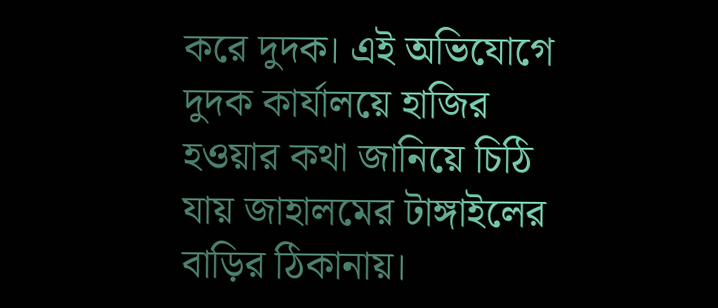করে দুদক। এই অভিযোগে দুদক কার্যালয়ে হাজির হওয়ার কথা জানিয়ে চিঠি যায় জাহালমের টাঙ্গাইলের বাড়ির ঠিকানায়।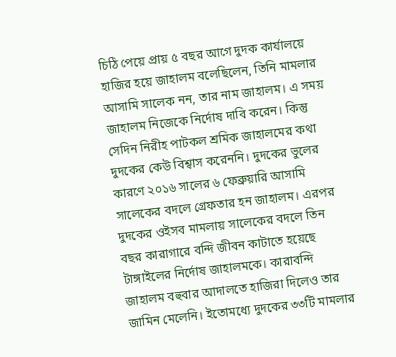চিঠি পেয়ে প্রায় ৫ বছর আগে দুদক কার্যালয়ে হাজির হয়ে জাহালম বলেছিলেন, তিনি মামলার আসামি সালেক নন, তার নাম জাহালম। এ সময় জাহালম নিজেকে নির্দোষ দাবি করেন। কিন্তু সেদিন নিরীহ পাটকল শ্রমিক জাহালমের কথা দুদকের কেউ বিশ্বাস করেননি। দুদকের ভুলের কারণে ২০১৬ সালের ৬ ফেব্রুয়ারি আসামি সালেকের বদলে গ্রেফতার হন জাহালম। এরপর দুদকের ওইসব মামলায় সালেকের বদলে তিন বছর কারাগারে বন্দি জীবন কাটাতে হয়েছে টাঙ্গাইলের নির্দোষ জাহালমকে। কারাবন্দি জাহালম বহুবার আদালতে হাজিরা দিলেও তার জামিন মেলেনি। ইতোমধ্যে দুদকের ৩৩টি মামলার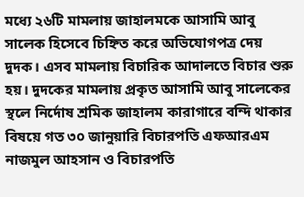মধ্যে ২৬টি মামলায় জাহালমকে আসামি আবু সালেক হিসেবে চিহ্নিত করে অভিযোগপত্র দেয় দুদক। এসব মামলায় বিচারিক আদালতে বিচার শুরু হয়। দুদকের মামলায় প্রকৃত আসামি আবু সালেকের স্থলে নির্দোষ শ্রমিক জাহালম কারাগারে বন্দি থাকার বিষয়ে গত ৩০ জানুয়ারি বিচারপতি এফআরএম নাজমুল আহসান ও বিচারপতি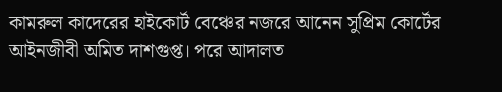কামরুল কাদেরের হাইকোর্ট বেঞ্চের নজরে আনেন সুপ্রিম কোর্টের আইনজীবী অমিত দাশগুপ্ত। পরে আদালত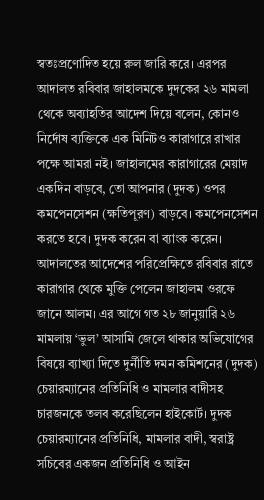স্বতঃপ্রণোদিত হয়ে রুল জারি করে। এরপর আদালত রবিবার জাহালমকে দুদকের ২৬ মামলা থেকে অব্যাহতির আদেশ দিয়ে বলেন, কোনও নির্দোষ ব্যক্তিকে এক মিনিটও কারাগারে রাখার পক্ষে আমরা নই। জাহালমের কারাগারের মেয়াদ একদিন বাড়বে, তো আপনার (দুদক) ওপর কমপেনসেশন (ক্ষতিপূরণ) বাড়বে। কমপেনসেশন করতে হবে। দুদক করেন বা ব্যাংক করেন। আদালতের আদেশের পরিপ্রেক্ষিতে রবিবার রাতে কারাগার থেকে মুক্তি পেলেন জাহালম ওরফে জানে আলম। এর আগে গত ২৮ জানুয়ারি ২৬ মামলায় ‘ভুল’ আসামি জেলে থাকার অভিযোগের বিষয়ে ব্যাখ্যা দিতে দুর্নীতি দমন কমিশনের (দুদক) চেয়ারম্যানের প্রতিনিধি ও মামলার বাদীসহ চারজনকে তলব করেছিলেন হাইকোর্ট। দুদক চেয়ারম্যানের প্রতিনিধি, মামলার বাদী, স্বরাষ্ট্র সচিবের একজন প্রতিনিধি ও আইন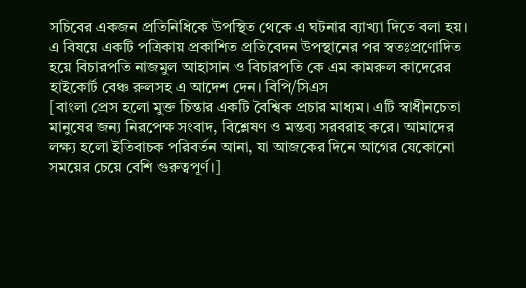সচিবের একজন প্রতিনিধিকে উপস্থিত থেকে এ ঘটনার ব্যাখ্যা দিতে বলা হয়। এ বিষয়ে একটি পত্রিকায় প্রকাশিত প্রতিবেদন উপস্থানের পর স্বতঃপ্রণোদিত হয়ে বিচারপতি নাজমুল আহাসান ও বিচারপতি কে এম কামরুল কাদেরের হাইকোর্ট বেঞ্চ রুলসহ এ আদেশ দেন। বিপি/সিএস
[বাংলা প্রেস হলো মুক্ত চিন্তার একটি বৈশ্বিক প্রচার মাধ্যম। এটি স্বাধীনচেতা মানুষের জন্য নিরপেক্ষ সংবাদ, বিশ্লেষণ ও মন্তব্য সরবরাহ করে। আমাদের লক্ষ্য হলো ইতিবাচক পরিবর্তন আনা, যা আজকের দিনে আগের যেকোনো সময়ের চেয়ে বেশি গুরুত্বপূর্ণ।]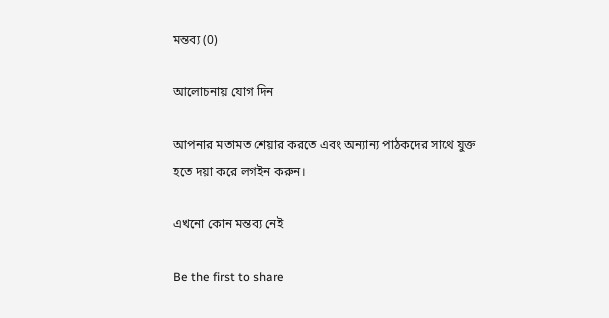মন্তব্য (0)

আলোচনায় যোগ দিন

আপনার মতামত শেয়ার করতে এবং অন্যান্য পাঠকদের সাথে যুক্ত হতে দয়া করে লগইন করুন।

এখনো কোন মন্তব্য নেই

Be the first to share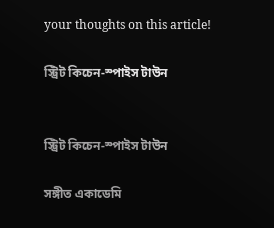your thoughts on this article!

স্ট্রিট কিচেন-স্পাইস টাউন


স্ট্রিট কিচেন-স্পাইস টাউন

সঙ্গীত একাডেমি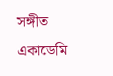সঙ্গীত একাডেমি